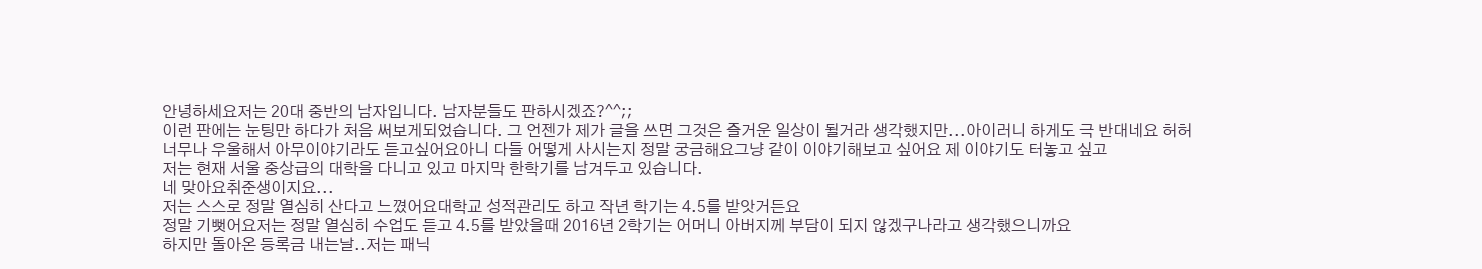안녕하세요저는 20대 중반의 남자입니다. 남자분들도 판하시겠죠?^^;;
이런 판에는 눈팅만 하다가 처음 써보게되었습니다. 그 언젠가 제가 글을 쓰면 그것은 즐거운 일상이 될거라 생각했지만...아이러니 하게도 극 반대네요 허허
너무나 우울해서 아무이야기라도 듣고싶어요아니 다들 어떻게 사시는지 정말 궁금해요그냥 같이 이야기해보고 싶어요 제 이야기도 터놓고 싶고
저는 현재 서울 중상급의 대학을 다니고 있고 마지막 한학기를 남겨두고 있습니다.
네 맞아요취준생이지요...
저는 스스로 정말 열심히 산다고 느꼈어요대학교 성적관리도 하고 작년 학기는 4.5를 받앗거든요
정말 기뻣어요저는 정말 열심히 수업도 듣고 4.5를 받았을때 2016년 2학기는 어머니 아버지께 부담이 되지 않겠구나라고 생각했으니까요
하지만 돌아온 등록금 내는날..저는 패닉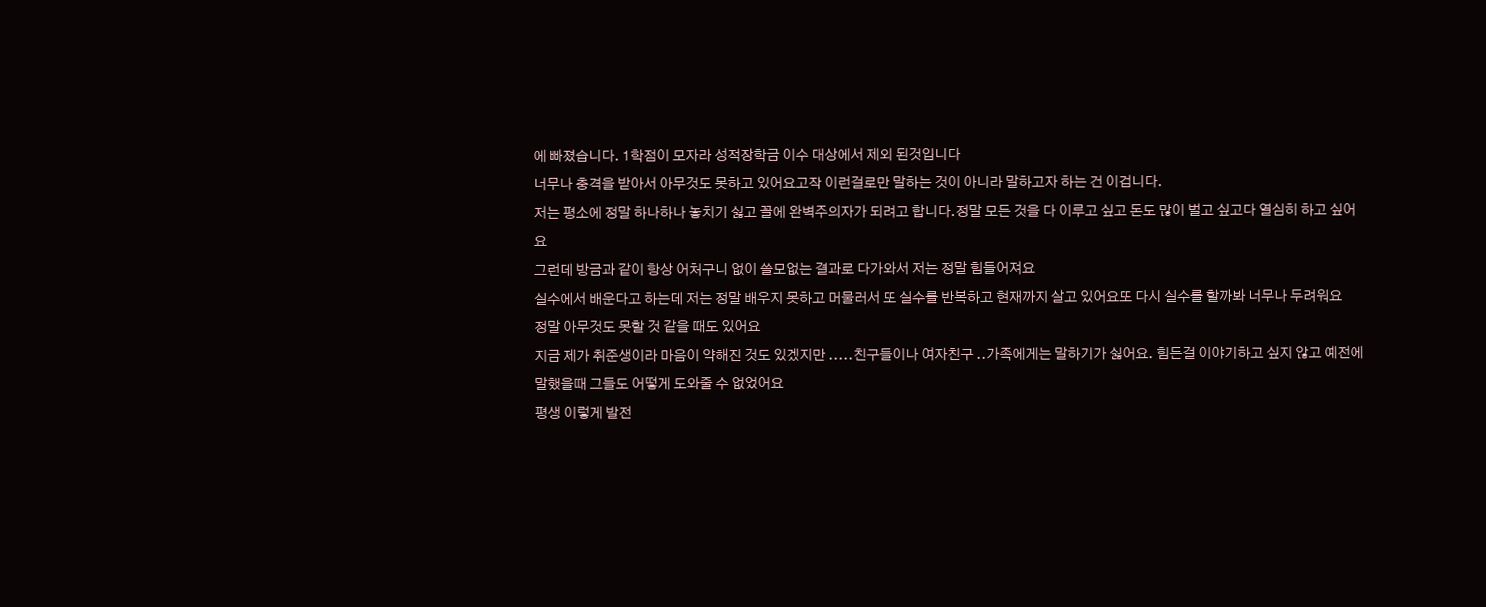에 빠졌습니다. 1학점이 모자라 성적장학금 이수 대상에서 제외 된것입니다
너무나 충격을 받아서 아무것도 못하고 있어요고작 이런걸로만 말하는 것이 아니라 말하고자 하는 건 이겁니다.
저는 평소에 정말 하나하나 놓치기 싫고 꼴에 완벽주의자가 되려고 합니다.정말 모든 것을 다 이루고 싶고 돈도 많이 벌고 싶고다 열심히 하고 싶어요
그런데 방금과 같이 항상 어처구니 없이 쓸모없는 결과로 다가와서 저는 정말 힘들어져요
실수에서 배운다고 하는데 저는 정말 배우지 못하고 머물러서 또 실수를 반복하고 현재까지 살고 있어요또 다시 실수를 할까봐 너무나 두려워요
정말 아무것도 못할 것 같을 때도 있어요
지금 제가 취준생이라 마음이 약해진 것도 있겠지만 .....친구들이나 여자친구 ..가족에게는 말하기가 싫어요. 힘든걸 이야기하고 싶지 않고 예전에 말했을때 그들도 어떻게 도와줄 수 없었어요
평생 이렇게 발전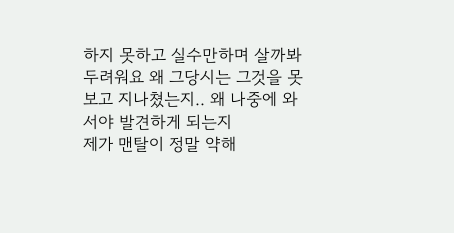하지 못하고 실수만하며 살까봐 두려워요 왜 그당시는 그것을 못보고 지나쳤는지.. 왜 나중에 와서야 발견하게 되는지
제가 맨탈이 정말 약해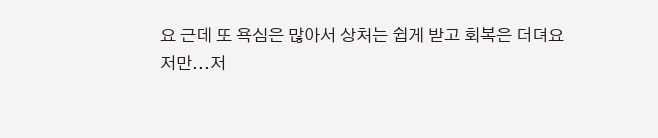요 근데 또 욕심은 많아서 상처는 쉽게 받고 회복은 더뎌요
저만...저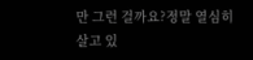만 그런 걸까요?정말 열심히 살고 있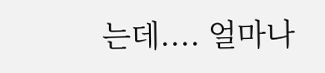는데.... 얼마나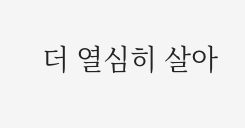더 열심히 살아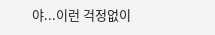야...이런 걱정없이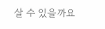살 수 있을까요